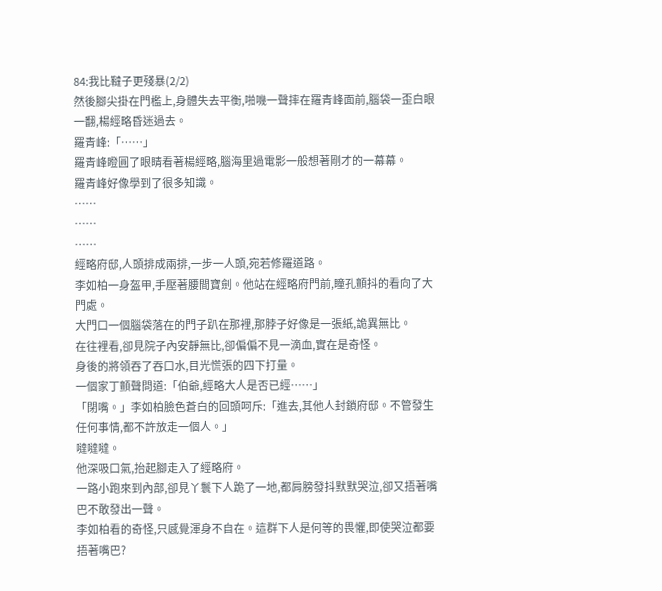84:我比韃子更殘暴(2/2)
然後腳尖掛在門檻上,身體失去平衡,啪嘰一聲摔在羅青峰面前,腦袋一歪白眼一翻,楊經略昏迷過去。
羅青峰:「……」
羅青峰瞪圓了眼睛看著楊經略,腦海里過電影一般想著剛才的一幕幕。
羅青峰好像學到了很多知識。
……
……
……
經略府邸,人頭排成兩排,一步一人頭,宛若修羅道路。
李如柏一身盔甲,手壓著腰間寶劍。他站在經略府門前,瞳孔顫抖的看向了大門處。
大門口一個腦袋落在的門子趴在那裡,那脖子好像是一張紙,詭異無比。
在往裡看,卻見院子內安靜無比,卻偏偏不見一滴血,實在是奇怪。
身後的將領吞了吞口水,目光慌張的四下打量。
一個家丁顫聲問道:「伯爺,經略大人是否已經……」
「閉嘴。」李如柏臉色蒼白的回頭呵斥:「進去,其他人封鎖府邸。不管發生任何事情,都不許放走一個人。」
噠噠噠。
他深吸口氣,抬起腳走入了經略府。
一路小跑來到內部,卻見丫鬟下人跪了一地,都肩膀發抖默默哭泣,卻又捂著嘴巴不敢發出一聲。
李如柏看的奇怪,只感覺渾身不自在。這群下人是何等的畏懼,即使哭泣都要捂著嘴巴?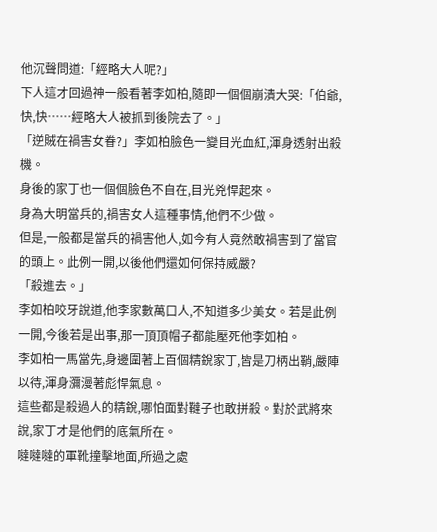他沉聲問道:「經略大人呢?」
下人這才回過神一般看著李如柏,隨即一個個崩潰大哭:「伯爺,快,快……經略大人被抓到後院去了。」
「逆賊在禍害女眷?」李如柏臉色一變目光血紅,渾身透射出殺機。
身後的家丁也一個個臉色不自在,目光兇悍起來。
身為大明當兵的,禍害女人這種事情,他們不少做。
但是,一般都是當兵的禍害他人,如今有人竟然敢禍害到了當官的頭上。此例一開,以後他們還如何保持威嚴?
「殺進去。」
李如柏咬牙說道,他李家數萬口人,不知道多少美女。若是此例一開,今後若是出事,那一頂頂帽子都能壓死他李如柏。
李如柏一馬當先,身邊圍著上百個精銳家丁,皆是刀柄出鞘,嚴陣以待,渾身瀰漫著彪悍氣息。
這些都是殺過人的精銳,哪怕面對韃子也敢拼殺。對於武將來說,家丁才是他們的底氣所在。
噠噠噠的軍靴撞擊地面,所過之處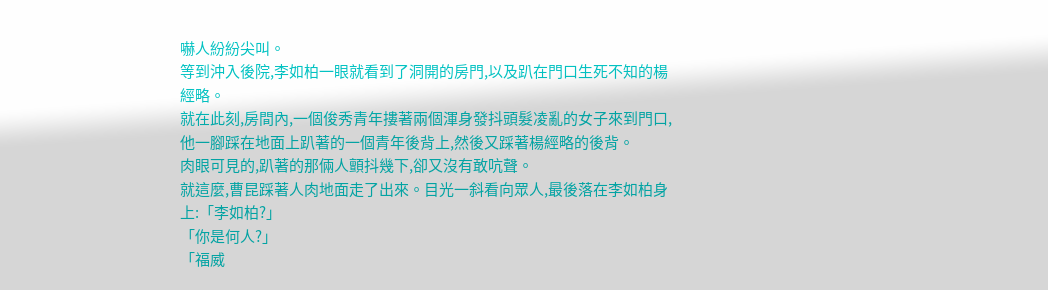嚇人紛紛尖叫。
等到沖入後院,李如柏一眼就看到了洞開的房門,以及趴在門口生死不知的楊經略。
就在此刻,房間內,一個俊秀青年摟著兩個渾身發抖頭髮凌亂的女子來到門口,他一腳踩在地面上趴著的一個青年後背上,然後又踩著楊經略的後背。
肉眼可見的,趴著的那倆人顫抖幾下,卻又沒有敢吭聲。
就這麼,曹昆踩著人肉地面走了出來。目光一斜看向眾人,最後落在李如柏身上:「李如柏?」
「你是何人?」
「福威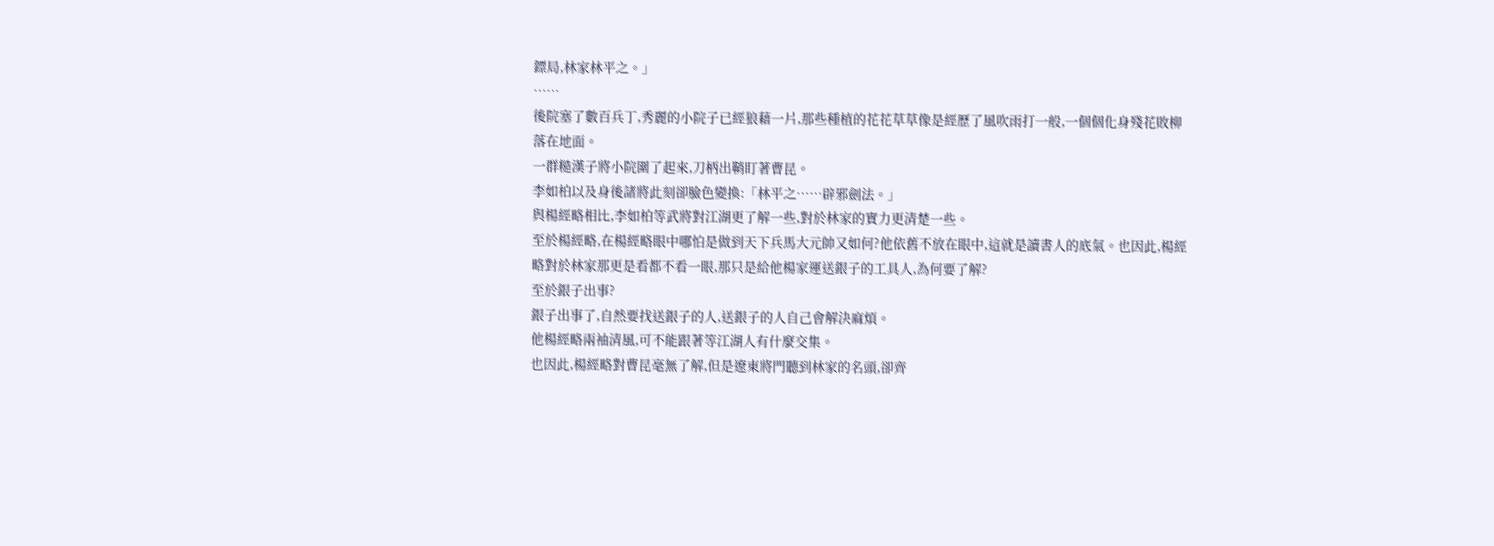鏢局,林家林平之。」
……
後院塞了數百兵丁,秀麗的小院子已經狼藉一片,那些種植的花花草草像是經歷了風吹雨打一般,一個個化身殘花敗柳落在地面。
一群糙漢子將小院圍了起來,刀柄出鞘盯著曹昆。
李如柏以及身後諸將此刻卻臉色變換:「林平之……辟邪劍法。」
與楊經略相比,李如柏等武將對江湖更了解一些,對於林家的實力更清楚一些。
至於楊經略,在楊經略眼中哪怕是做到天下兵馬大元帥又如何?他依舊不放在眼中,這就是讀書人的底氣。也因此,楊經略對於林家那更是看都不看一眼,那只是給他楊家運送銀子的工具人,為何要了解?
至於銀子出事?
銀子出事了,自然要找送銀子的人,送銀子的人自己會解決麻煩。
他楊經略兩袖清風,可不能跟著等江湖人有什麼交集。
也因此,楊經略對曹昆毫無了解,但是遼東將門聽到林家的名頭,卻齊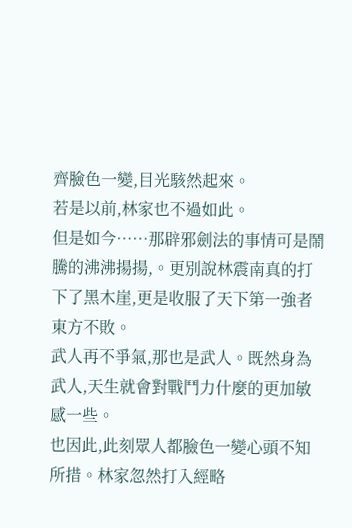齊臉色一變,目光駭然起來。
若是以前,林家也不過如此。
但是如今……那辟邪劍法的事情可是鬧騰的沸沸揚揚,。更別說林震南真的打下了黑木崖,更是收服了天下第一強者東方不敗。
武人再不爭氣,那也是武人。既然身為武人,天生就會對戰鬥力什麼的更加敏感一些。
也因此,此刻眾人都臉色一變心頭不知所措。林家忽然打入經略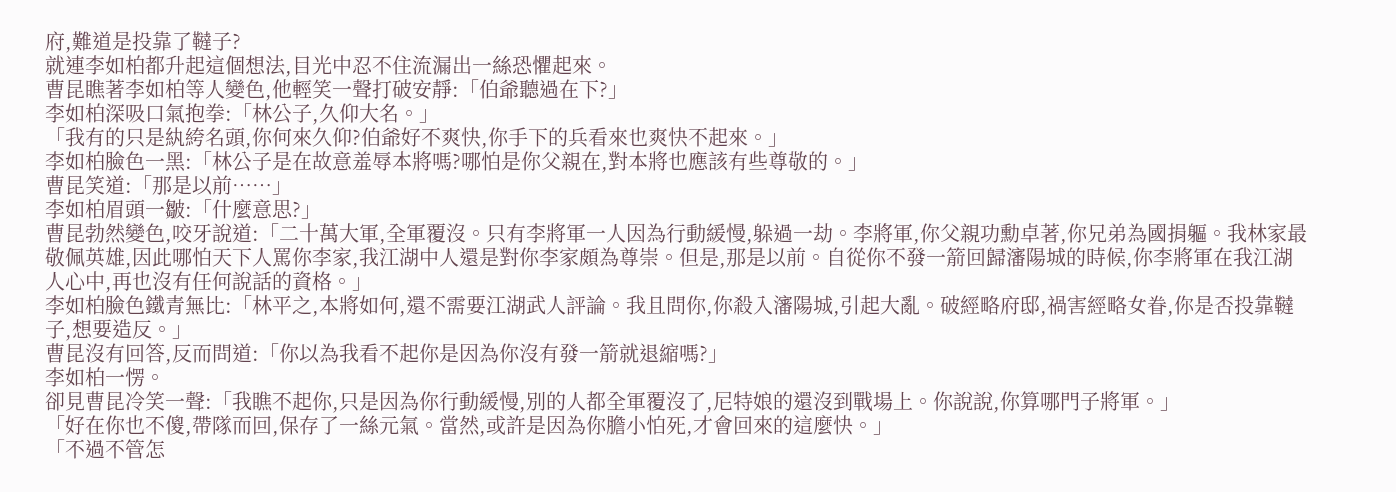府,難道是投靠了韃子?
就連李如柏都升起這個想法,目光中忍不住流漏出一絲恐懼起來。
曹昆瞧著李如柏等人變色,他輕笑一聲打破安靜:「伯爺聽過在下?」
李如柏深吸口氣抱拳:「林公子,久仰大名。」
「我有的只是紈絝名頭,你何來久仰?伯爺好不爽快,你手下的兵看來也爽快不起來。」
李如柏臉色一黑:「林公子是在故意羞辱本將嗎?哪怕是你父親在,對本將也應該有些尊敬的。」
曹昆笑道:「那是以前……」
李如柏眉頭一皺:「什麼意思?」
曹昆勃然變色,咬牙說道:「二十萬大軍,全軍覆沒。只有李將軍一人因為行動緩慢,躲過一劫。李將軍,你父親功勳卓著,你兄弟為國捐軀。我林家最敬佩英雄,因此哪怕天下人罵你李家,我江湖中人還是對你李家頗為尊崇。但是,那是以前。自從你不發一箭回歸瀋陽城的時候,你李將軍在我江湖人心中,再也沒有任何說話的資格。」
李如柏臉色鐵青無比:「林平之,本將如何,還不需要江湖武人評論。我且問你,你殺入瀋陽城,引起大亂。破經略府邸,禍害經略女眷,你是否投靠韃子,想要造反。」
曹昆沒有回答,反而問道:「你以為我看不起你是因為你沒有發一箭就退縮嗎?」
李如柏一愣。
卻見曹昆冷笑一聲:「我瞧不起你,只是因為你行動緩慢,別的人都全軍覆沒了,尼特娘的還沒到戰場上。你說說,你算哪門子將軍。」
「好在你也不傻,帶隊而回,保存了一絲元氣。當然,或許是因為你膽小怕死,才會回來的這麼快。」
「不過不管怎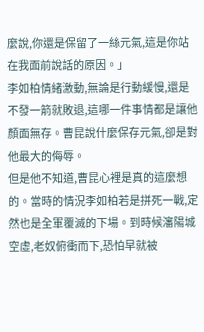麼說,你還是保留了一絲元氣,這是你站在我面前說話的原因。」
李如柏情緒激動,無論是行動緩慢,還是不發一箭就敗退,這哪一件事情都是讓他顏面無存。曹昆說什麼保存元氣,卻是對他最大的侮辱。
但是他不知道,曹昆心裡是真的這麼想的。當時的情況李如柏若是拼死一戰,定然也是全軍覆滅的下場。到時候瀋陽城空虛,老奴俯衝而下,恐怕早就被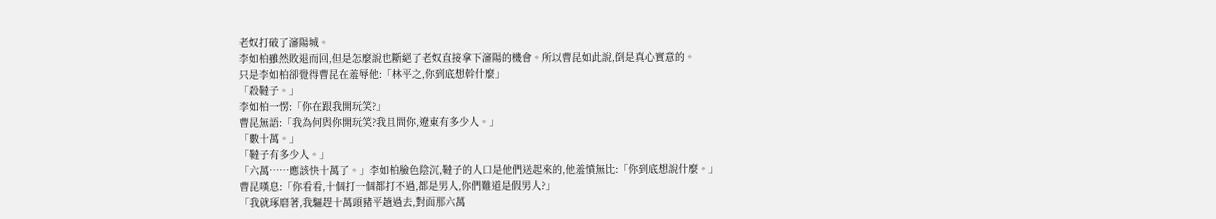老奴打破了瀋陽城。
李如柏雖然敗退而回,但是怎麼說也斷絕了老奴直接拿下瀋陽的機會。所以曹昆如此說,倒是真心實意的。
只是李如柏卻覺得曹昆在羞辱他:「林平之,你到底想幹什麼」
「殺韃子。」
李如柏一愣:「你在跟我開玩笑?」
曹昆無語:「我為何與你開玩笑?我且問你,遼東有多少人。」
「數十萬。」
「韃子有多少人。」
「六萬……應該快十萬了。」李如柏臉色陰沉,韃子的人口是他們送起來的,他羞憤無比:「你到底想說什麼。」
曹昆嘆息:「你看看,十個打一個都打不過,都是男人,你們難道是假男人?」
「我就琢磨著,我驅趕十萬頭豬平趟過去,對面那六萬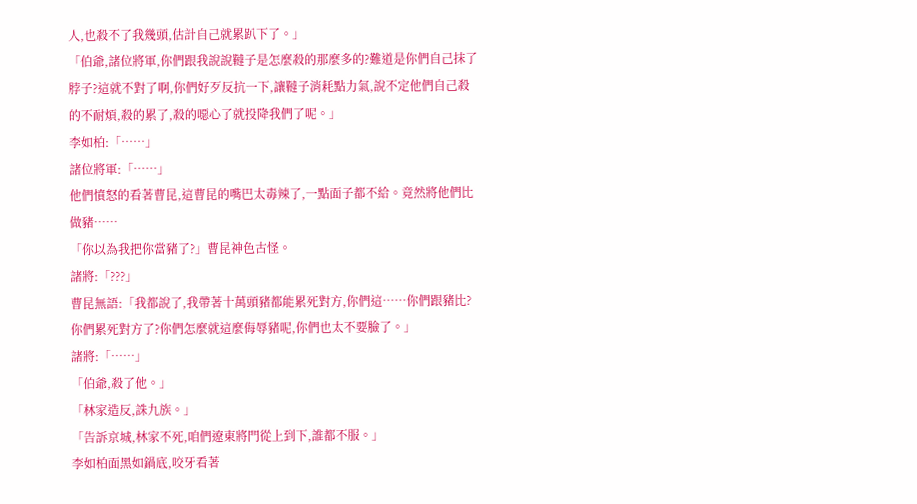人,也殺不了我幾頭,估計自己就累趴下了。」
「伯爺,諸位將軍,你們跟我說說韃子是怎麼殺的那麼多的?難道是你們自己抹了脖子?這就不對了啊,你們好歹反抗一下,讓韃子消耗點力氣,說不定他們自己殺的不耐煩,殺的累了,殺的噁心了就投降我們了呢。」
李如柏:「……」
諸位將軍:「……」
他們憤怒的看著曹昆,這曹昆的嘴巴太毒辣了,一點面子都不給。竟然將他們比做豬……
「你以為我把你當豬了?」曹昆神色古怪。
諸將:「???」
曹昆無語:「我都說了,我帶著十萬頭豬都能累死對方,你們這……你們跟豬比?你們累死對方了?你們怎麼就這麼侮辱豬呢,你們也太不要臉了。」
諸將:「……」
「伯爺,殺了他。」
「林家造反,誅九族。」
「告訴京城,林家不死,咱們遼東將門從上到下,誰都不服。」
李如柏面黑如鍋底,咬牙看著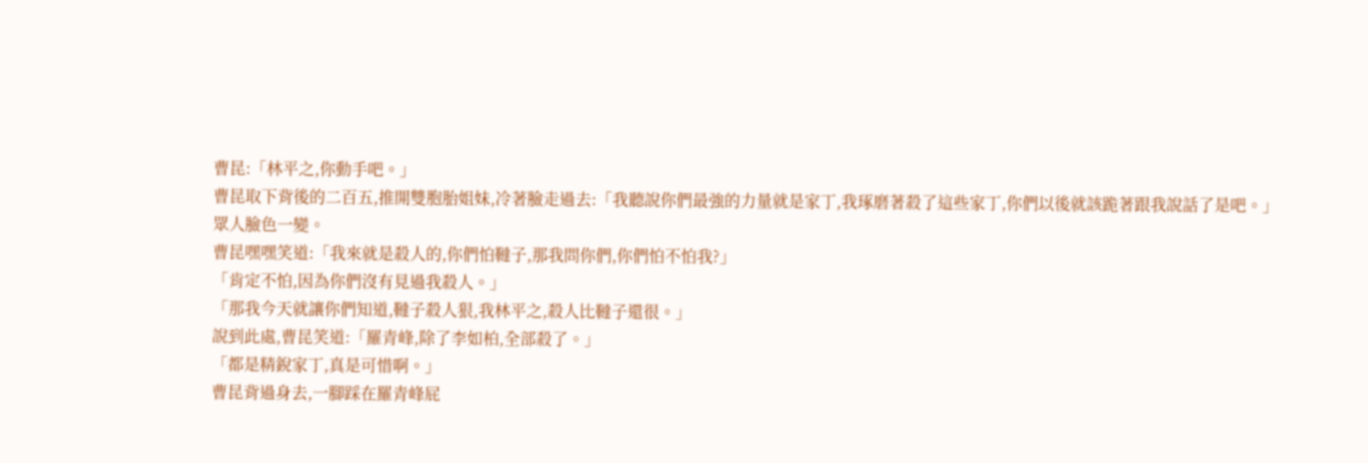曹昆:「林平之,你動手吧。」
曹昆取下背後的二百五,推開雙胞胎姐妹,冷著臉走過去:「我聽說你們最強的力量就是家丁,我琢磨著殺了這些家丁,你們以後就該跪著跟我說話了是吧。」
眾人臉色一變。
曹昆嘿嘿笑道:「我來就是殺人的,你們怕韃子,那我問你們,你們怕不怕我?」
「肯定不怕,因為你們沒有見過我殺人。」
「那我今天就讓你們知道,韃子殺人狠,我林平之,殺人比韃子還很。」
說到此處,曹昆笑道:「羅青峰,除了李如柏,全部殺了。」
「都是精銳家丁,真是可惜啊。」
曹昆背過身去,一腳踩在羅青峰屁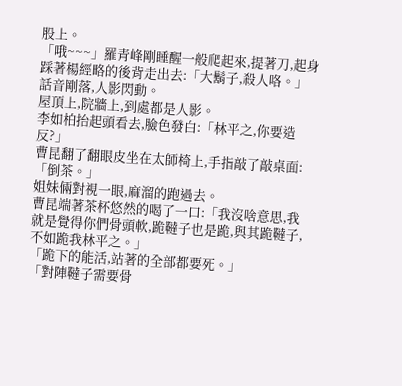股上。
「哦~~~」羅青峰剛睡醒一般爬起來,提著刀,起身踩著楊經略的後背走出去:「大鬍子,殺人咯。」
話音剛落,人影閃動。
屋頂上,院牆上,到處都是人影。
李如柏抬起頭看去,臉色發白:「林平之,你要造反?」
曹昆翻了翻眼皮坐在太師椅上,手指敲了敲桌面:「倒茶。」
姐妹倆對視一眼,麻溜的跑過去。
曹昆端著茶杯悠然的喝了一口:「我沒啥意思,我就是覺得你們骨頭軟,跪韃子也是跪,與其跪韃子,不如跪我林平之。」
「跪下的能活,站著的全部都要死。」
「對陣韃子需要骨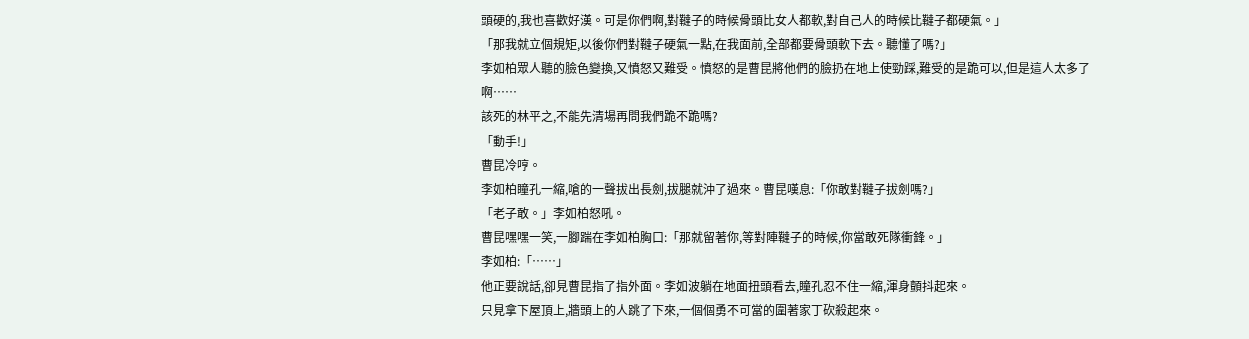頭硬的,我也喜歡好漢。可是你們啊,對韃子的時候骨頭比女人都軟,對自己人的時候比韃子都硬氣。」
「那我就立個規矩,以後你們對韃子硬氣一點,在我面前,全部都要骨頭軟下去。聽懂了嗎?」
李如柏眾人聽的臉色變換,又憤怒又難受。憤怒的是曹昆將他們的臉扔在地上使勁踩,難受的是跪可以,但是這人太多了啊……
該死的林平之,不能先清場再問我們跪不跪嗎?
「動手!」
曹昆冷哼。
李如柏瞳孔一縮,嗆的一聲拔出長劍,拔腿就沖了過來。曹昆嘆息:「你敢對韃子拔劍嗎?」
「老子敢。」李如柏怒吼。
曹昆嘿嘿一笑,一腳踹在李如柏胸口:「那就留著你,等對陣韃子的時候,你當敢死隊衝鋒。」
李如柏:「……」
他正要說話,卻見曹昆指了指外面。李如波躺在地面扭頭看去,瞳孔忍不住一縮,渾身顫抖起來。
只見拿下屋頂上,牆頭上的人跳了下來,一個個勇不可當的圍著家丁砍殺起來。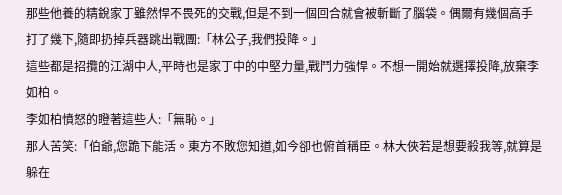那些他養的精銳家丁雖然悍不畏死的交戰,但是不到一個回合就會被斬斷了腦袋。偶爾有幾個高手打了幾下,隨即扔掉兵器跳出戰團:「林公子,我們投降。」
這些都是招攬的江湖中人,平時也是家丁中的中堅力量,戰鬥力強悍。不想一開始就選擇投降,放棄李如柏。
李如柏憤怒的瞪著這些人:「無恥。」
那人苦笑:「伯爺,您跪下能活。東方不敗您知道,如今卻也俯首稱臣。林大俠若是想要殺我等,就算是躲在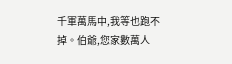千軍萬馬中,我等也跑不掉。伯爺,您家數萬人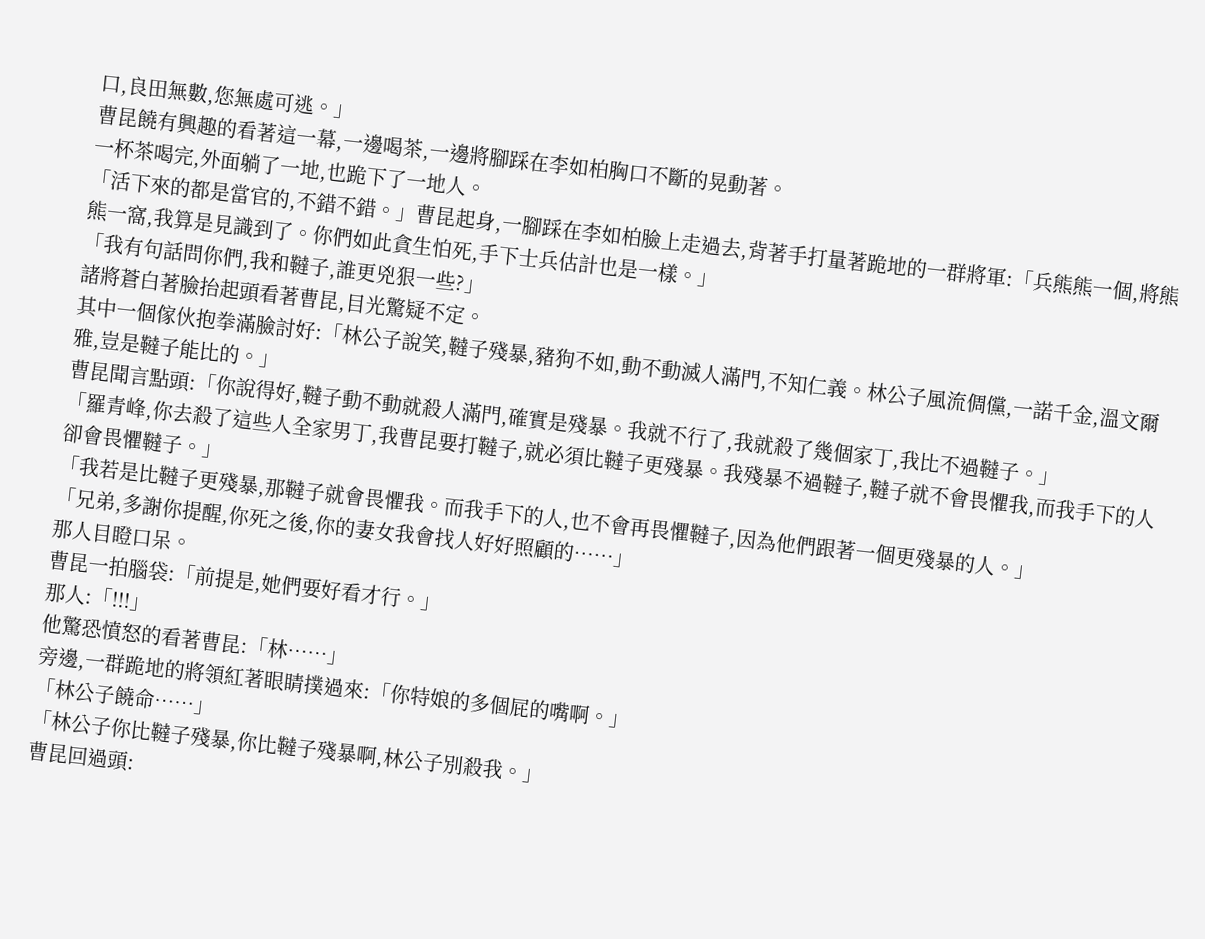口,良田無數,您無處可逃。」
曹昆饒有興趣的看著這一幕,一邊喝茶,一邊將腳踩在李如柏胸口不斷的晃動著。
一杯茶喝完,外面躺了一地,也跪下了一地人。
「活下來的都是當官的,不錯不錯。」曹昆起身,一腳踩在李如柏臉上走過去,背著手打量著跪地的一群將軍:「兵熊熊一個,將熊熊一窩,我算是見識到了。你們如此貪生怕死,手下士兵估計也是一樣。」
「我有句話問你們,我和韃子,誰更兇狠一些?」
諸將蒼白著臉抬起頭看著曹昆,目光驚疑不定。
其中一個傢伙抱拳滿臉討好:「林公子說笑,韃子殘暴,豬狗不如,動不動滅人滿門,不知仁義。林公子風流倜儻,一諾千金,溫文爾雅,豈是韃子能比的。」
曹昆聞言點頭:「你說得好,韃子動不動就殺人滿門,確實是殘暴。我就不行了,我就殺了幾個家丁,我比不過韃子。」
「羅青峰,你去殺了這些人全家男丁,我曹昆要打韃子,就必須比韃子更殘暴。我殘暴不過韃子,韃子就不會畏懼我,而我手下的人卻會畏懼韃子。」
「我若是比韃子更殘暴,那韃子就會畏懼我。而我手下的人,也不會再畏懼韃子,因為他們跟著一個更殘暴的人。」
「兄弟,多謝你提醒,你死之後,你的妻女我會找人好好照顧的……」
那人目瞪口呆。
曹昆一拍腦袋:「前提是,她們要好看才行。」
那人:「!!!」
他驚恐憤怒的看著曹昆:「林……」
旁邊,一群跪地的將領紅著眼睛撲過來:「你特娘的多個屁的嘴啊。」
「林公子饒命……」
「林公子你比韃子殘暴,你比韃子殘暴啊,林公子別殺我。」
曹昆回過頭: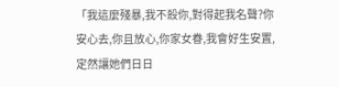「我這麼殘暴,我不殺你,對得起我名聲?你安心去,你且放心,你家女眷,我會好生安置,定然讓她們日日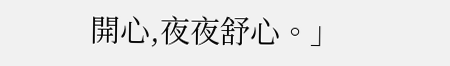開心,夜夜舒心。」